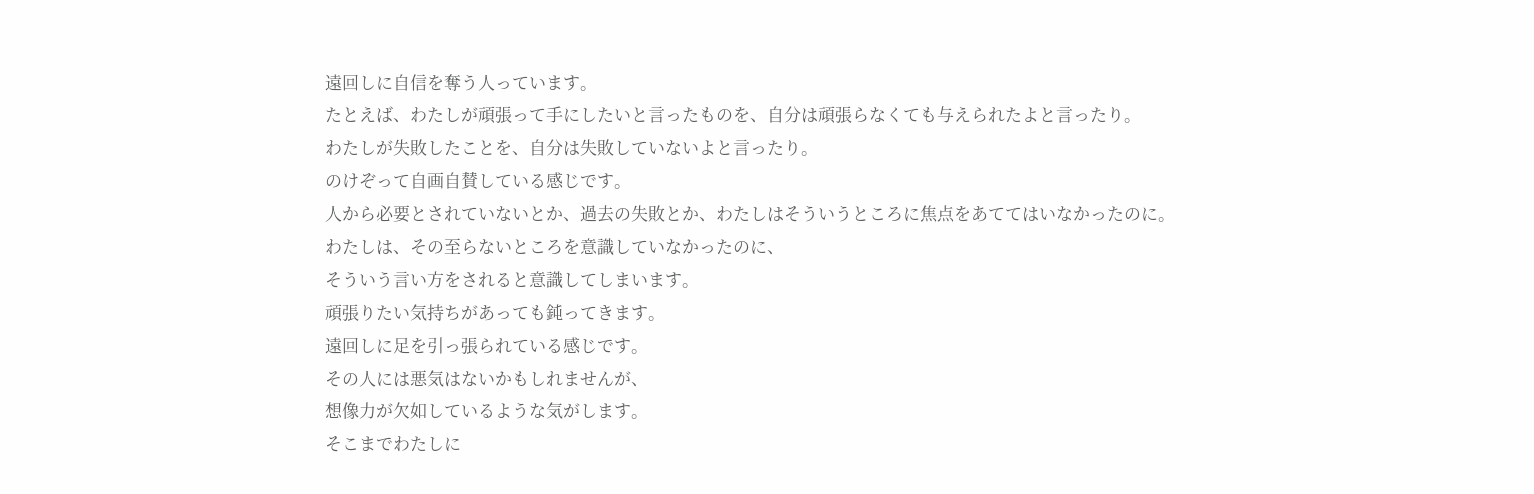遠回しに自信を奪う人っています。
たとえば、わたしが頑張って手にしたいと言ったものを、自分は頑張らなくても与えられたよと言ったり。
わたしが失敗したことを、自分は失敗していないよと言ったり。
のけぞって自画自賛している感じです。
人から必要とされていないとか、過去の失敗とか、わたしはそういうところに焦点をあててはいなかったのに。
わたしは、その至らないところを意識していなかったのに、
そういう言い方をされると意識してしまいます。
頑張りたい気持ちがあっても鈍ってきます。
遠回しに足を引っ張られている感じです。
その人には悪気はないかもしれませんが、
想像力が欠如しているような気がします。
そこまでわたしに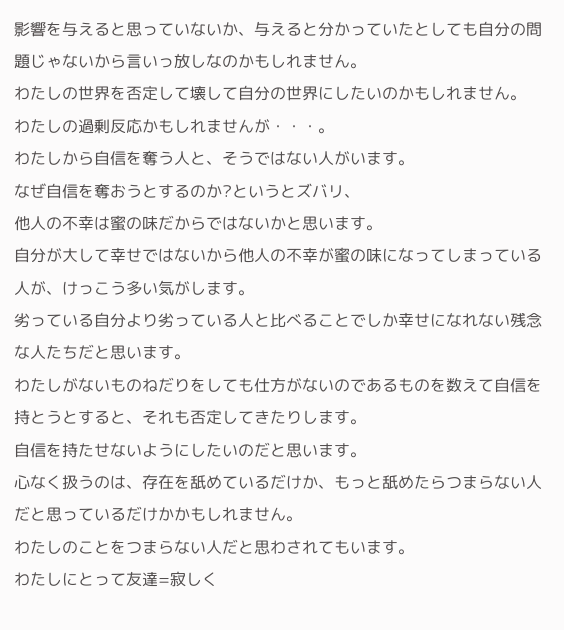影響を与えると思っていないか、与えると分かっていたとしても自分の問題じゃないから言いっ放しなのかもしれません。
わたしの世界を否定して壊して自分の世界にしたいのかもしれません。
わたしの過剰反応かもしれませんが・・・。
わたしから自信を奪う人と、そうではない人がいます。
なぜ自信を奪おうとするのか?というとズバリ、
他人の不幸は蜜の味だからではないかと思います。
自分が大して幸せではないから他人の不幸が蜜の味になってしまっている人が、けっこう多い気がします。
劣っている自分より劣っている人と比べることでしか幸せになれない残念な人たちだと思います。
わたしがないものねだりをしても仕方がないのであるものを数えて自信を持とうとすると、それも否定してきたりします。
自信を持たせないようにしたいのだと思います。
心なく扱うのは、存在を舐めているだけか、もっと舐めたらつまらない人だと思っているだけかかもしれません。
わたしのことをつまらない人だと思わされてもいます。
わたしにとって友達=寂しく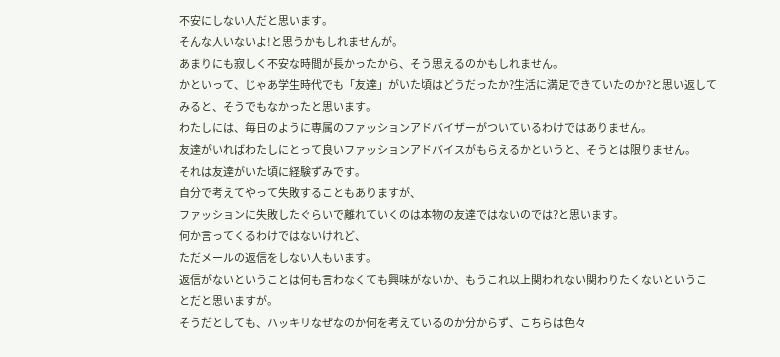不安にしない人だと思います。
そんな人いないよ!と思うかもしれませんが。
あまりにも寂しく不安な時間が長かったから、そう思えるのかもしれません。
かといって、じゃあ学生時代でも「友達」がいた頃はどうだったか?生活に満足できていたのか?と思い返してみると、そうでもなかったと思います。
わたしには、毎日のように専属のファッションアドバイザーがついているわけではありません。
友達がいればわたしにとって良いファッションアドバイスがもらえるかというと、そうとは限りません。
それは友達がいた頃に経験ずみです。
自分で考えてやって失敗することもありますが、
ファッションに失敗したぐらいで離れていくのは本物の友達ではないのでは?と思います。
何か言ってくるわけではないけれど、
ただメールの返信をしない人もいます。
返信がないということは何も言わなくても興味がないか、もうこれ以上関われない関わりたくないということだと思いますが。
そうだとしても、ハッキリなぜなのか何を考えているのか分からず、こちらは色々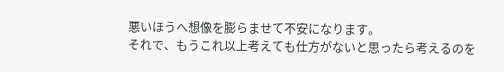悪いほうへ想像を膨らませて不安になります。
それで、もうこれ以上考えても仕方がないと思ったら考えるのを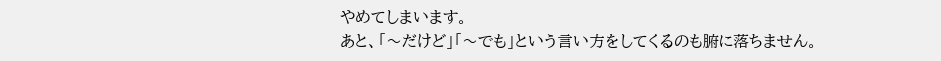やめてしまいます。
あと、「〜だけど」「〜でも」という言い方をしてくるのも腑に落ちません。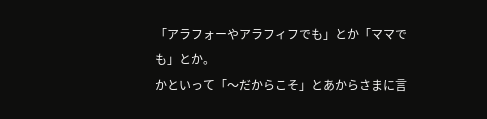「アラフォーやアラフィフでも」とか「ママでも」とか。
かといって「〜だからこそ」とあからさまに言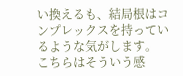い換えるも、結局根はコンプレックスを持っているような気がします。
こちらはそういう感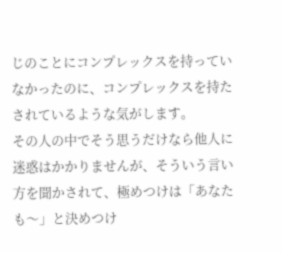じのことにコンプレックスを持っていなかったのに、コンプレックスを持たされているような気がします。
その人の中でそう思うだけなら他人に迷惑はかかりませんが、そういう言い方を聞かされて、極めつけは「あなたも〜」と決めつけ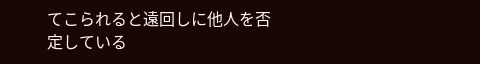てこられると遠回しに他人を否定している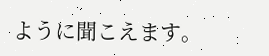ように聞こえます。